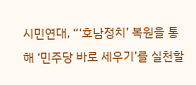시민연대, “‘호남정치’ 복원을 통해 ‘민주당 바로 세우기’를 실천할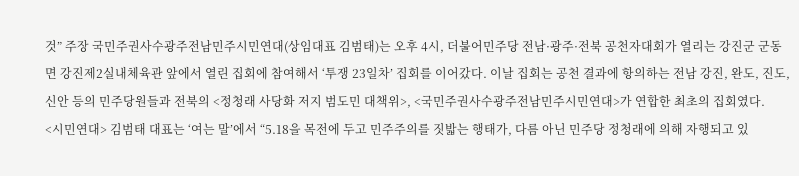것” 주장 국민주권사수광주전남민주시민연대(상임대표 김범태)는 오후 4시, 더불어민주당 전남·광주·전북 공천자대회가 열리는 강진군 군동면 강진제2실내체육관 앞에서 열린 집회에 참여해서 ‘투쟁 23일차’ 집회를 이어갔다. 이날 집회는 공천 결과에 항의하는 전남 강진, 완도, 진도, 신안 등의 민주당원들과 전북의 <정청래 사당화 저지 범도민 대책위>, <국민주권사수광주전남민주시민연대>가 연합한 최초의 집회였다.
<시민연대> 김범태 대표는 ‘여는 말’에서 “5.18을 목전에 두고 민주주의를 짓밟는 행태가, 다름 아닌 민주당 정청래에 의해 자행되고 있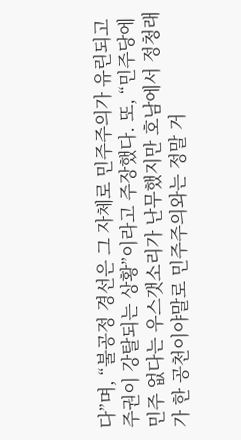다”며, “불공정 경선은 그 자체로 민주주의가 유린되고 주권이 강탈되는 상황”이라고 주장했다. 또, “민주당에 민주 없다는 우스갯소리가 난무했지만 호남에서 정청래가 한 공천이야말로 민주주의와는 정말 거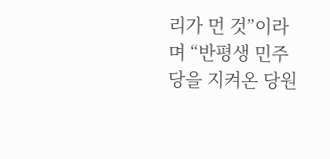리가 먼 것”이라며 “반평생 민주당을 지켜온 당원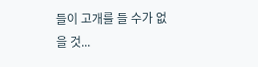들이 고개를 들 수가 없을 것...